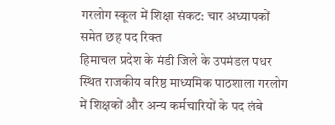गरलोग स्कूल में शिक्षा संकट: चार अध्यापकों समेत छह पद रिक्त
हिमाचल प्रदेश के मंडी जिले के उपमंडल पधर स्थित राजकीय वरिष्ठ माध्यमिक पाठशाला गरलोग में शिक्षकों और अन्य कर्मचारियों के पद लंबे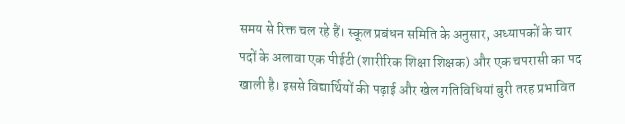समय से रिक्त चल रहे हैं। स्कूल प्रबंधन समिति के अनुसार, अध्यापकों के चार पदों के अलावा एक पीईटी (शारीरिक शिक्षा शिक्षक) और एक चपरासी का पद खाली है। इससे विद्यार्थियों की पढ़ाई और खेल गतिविधियां बुरी तरह प्रभावित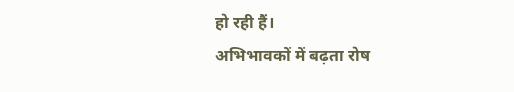हो रही हैं।
अभिभावकों में बढ़ता रोष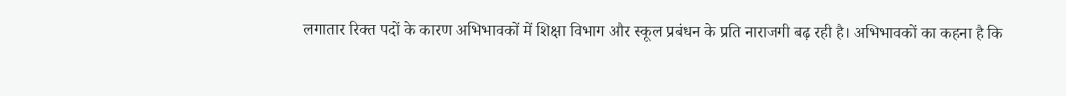लगातार रिक्त पदों के कारण अभिभावकों में शिक्षा विभाग और स्कूल प्रबंधन के प्रति नाराजगी बढ़ रही है। अभिभावकों का कहना है कि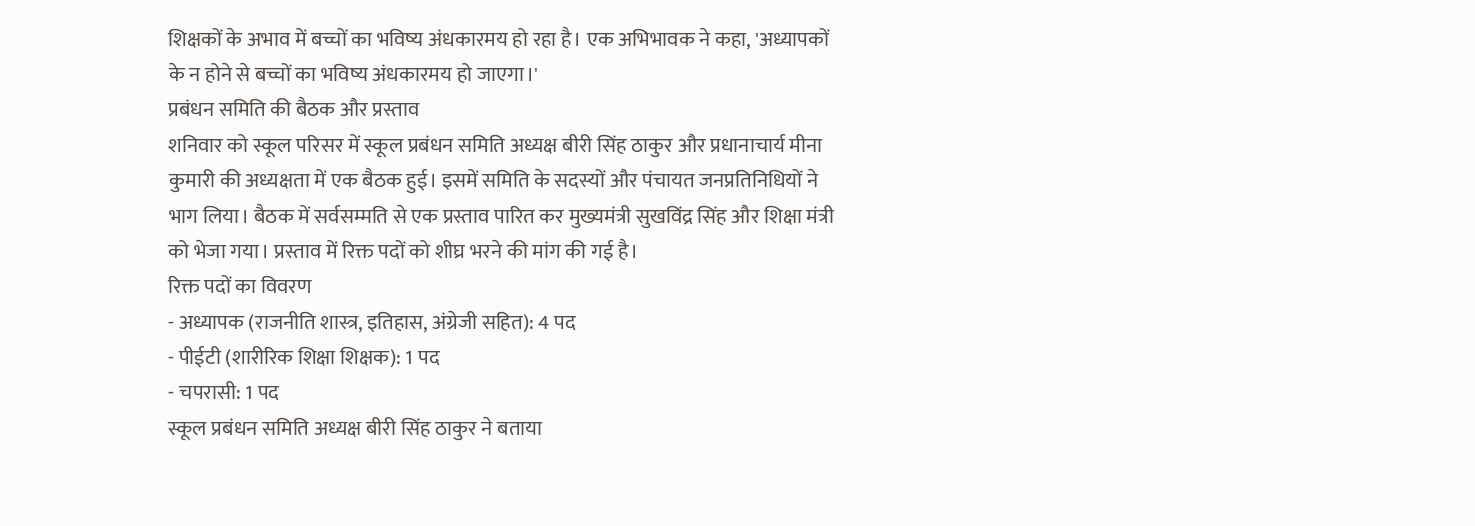शिक्षकों के अभाव में बच्चों का भविष्य अंधकारमय हो रहा है। एक अभिभावक ने कहा, 'अध्यापकों के न होने से बच्चों का भविष्य अंधकारमय हो जाएगा।'
प्रबंधन समिति की बैठक और प्रस्ताव
शनिवार को स्कूल परिसर में स्कूल प्रबंधन समिति अध्यक्ष बीरी सिंह ठाकुर और प्रधानाचार्य मीना कुमारी की अध्यक्षता में एक बैठक हुई। इसमें समिति के सदस्यों और पंचायत जनप्रतिनिधियों ने भाग लिया। बैठक में सर्वसम्मति से एक प्रस्ताव पारित कर मुख्यमंत्री सुखविंद्र सिंह और शिक्षा मंत्री को भेजा गया। प्रस्ताव में रिक्त पदों को शीघ्र भरने की मांग की गई है।
रिक्त पदों का विवरण
- अध्यापक (राजनीति शास्त्र, इतिहास, अंग्रेजी सहित): 4 पद
- पीईटी (शारीरिक शिक्षा शिक्षक): 1 पद
- चपरासी: 1 पद
स्कूल प्रबंधन समिति अध्यक्ष बीरी सिंह ठाकुर ने बताया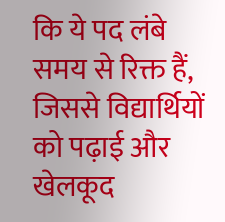कि ये पद लंबे समय से रिक्त हैं, जिससे विद्यार्थियों को पढ़ाई और खेलकूद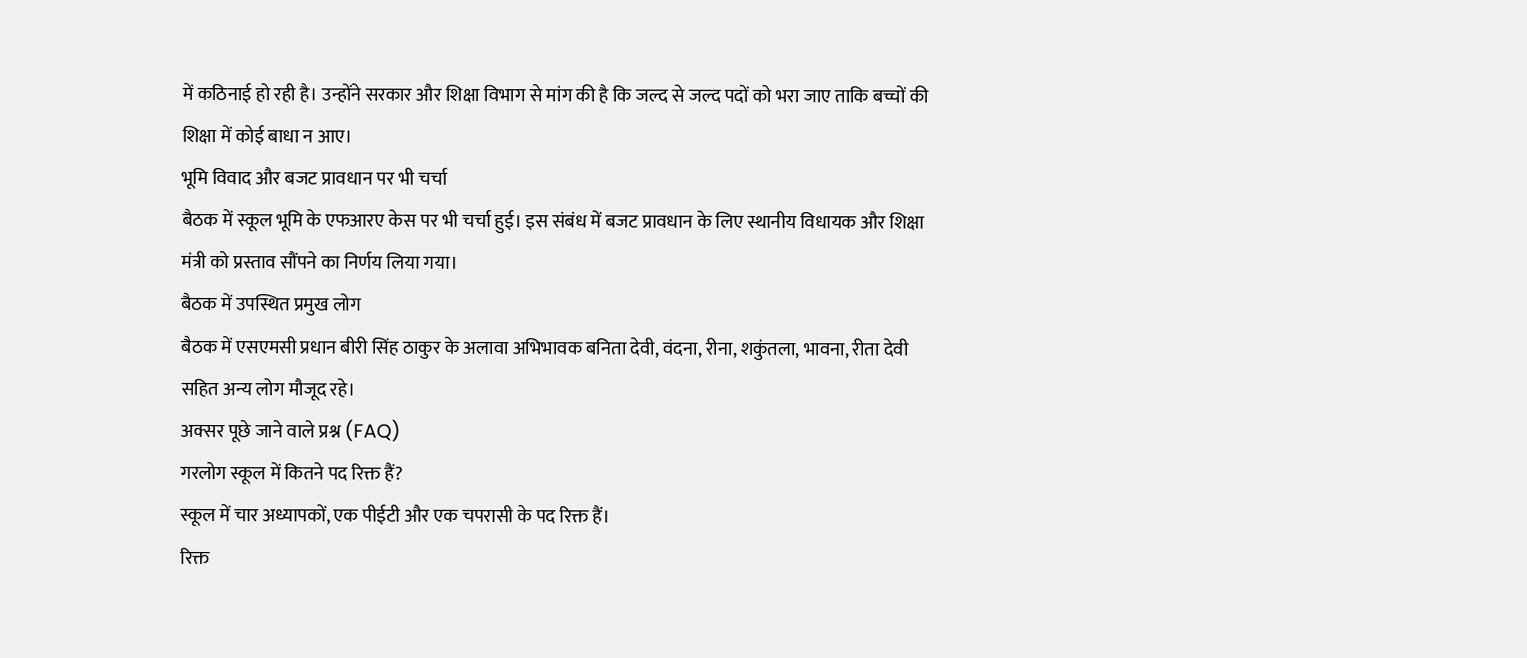में कठिनाई हो रही है। उन्होंने सरकार और शिक्षा विभाग से मांग की है कि जल्द से जल्द पदों को भरा जाए ताकि बच्चों की शिक्षा में कोई बाधा न आए।
भूमि विवाद और बजट प्रावधान पर भी चर्चा
बैठक में स्कूल भूमि के एफआरए केस पर भी चर्चा हुई। इस संबंध में बजट प्रावधान के लिए स्थानीय विधायक और शिक्षा मंत्री को प्रस्ताव सौंपने का निर्णय लिया गया।
बैठक में उपस्थित प्रमुख लोग
बैठक में एसएमसी प्रधान बीरी सिंह ठाकुर के अलावा अभिभावक बनिता देवी, वंदना, रीना, शकुंतला, भावना, रीता देवी सहित अन्य लोग मौजूद रहे।
अक्सर पूछे जाने वाले प्रश्न (FAQ)
गरलोग स्कूल में कितने पद रिक्त हैं?
स्कूल में चार अध्यापकों, एक पीईटी और एक चपरासी के पद रिक्त हैं।
रिक्त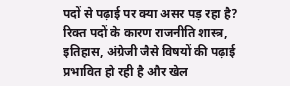पदों से पढ़ाई पर क्या असर पड़ रहा है?
रिक्त पदों के कारण राजनीति शास्त्र, इतिहास, अंग्रेजी जैसे विषयों की पढ़ाई प्रभावित हो रही है और खेल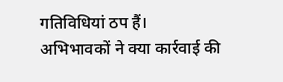गतिविधियां ठप हैं।
अभिभावकों ने क्या कार्रवाई की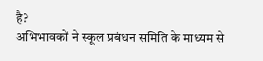है?
अभिभावकों ने स्कूल प्रबंधन समिति के माध्यम से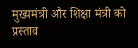मुख्यमंत्री और शिक्षा मंत्री को प्रस्ताव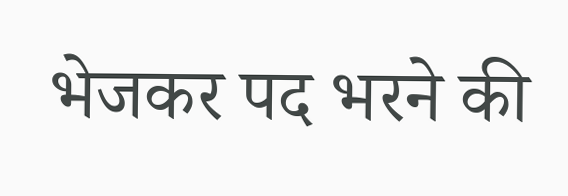भेजकर पद भरने की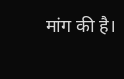मांग की है।